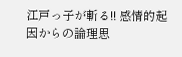江戸っ子が斬る!! 感情的起因からの論理思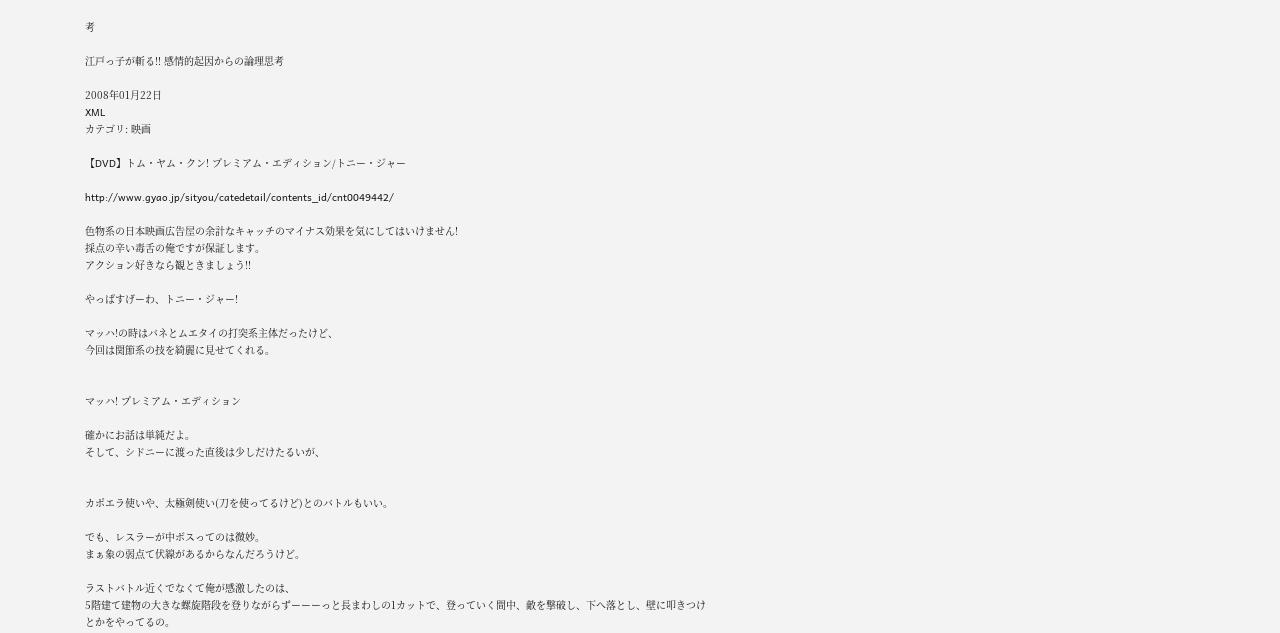考

江戸っ子が斬る!! 感情的起因からの論理思考

2008年01月22日
XML
カテゴリ: 映画

【DVD】トム・ヤム・クン! プレミアム・エディション/トニー・ジャー

http://www.gyao.jp/sityou/catedetail/contents_id/cnt0049442/

色物系の日本映画広告屋の余計なキャッチのマイナス効果を気にしてはいけません!
採点の辛い毒舌の俺ですが保証します。
アクション好きなら観ときましょう!!

やっぱすげーわ、トニー・ジャー!

マッハ!の時はバネとムエタイの打突系主体だったけど、
今回は関節系の技を綺麗に見せてくれる。


マッハ! プレミアム・エディション

確かにお話は単純だよ。
そして、シドニーに渡った直後は少しだけたるいが、


カポエラ使いや、太極剣使い(刀を使ってるけど)とのバトルもいい。

でも、レスラーが中ボスってのは微妙。
まぁ象の弱点て伏線があるからなんだろうけど。

ラストバトル近くでなくて俺が感激したのは、
5階建て建物の大きな螺旋階段を登りながらずーーーっと長まわしの1カットで、登っていく間中、敵を撃破し、下へ落とし、壁に叩きつけとかをやってるの。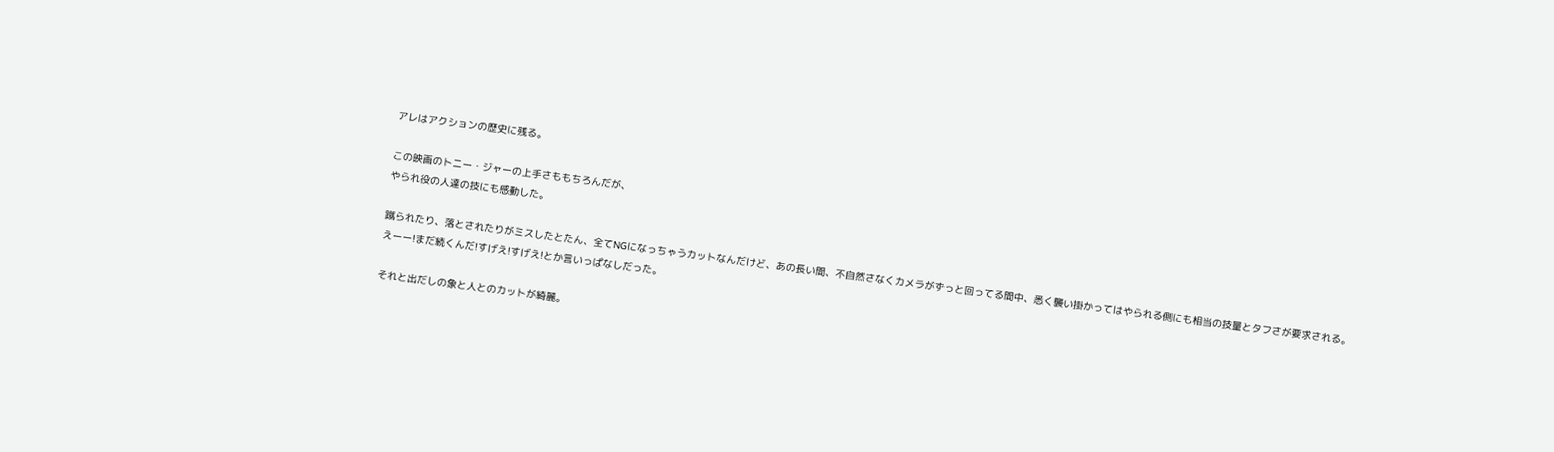アレはアクションの歴史に残る。

この映画のトニー・ジャーの上手さももちろんだが、
やられ役の人達の技にも感動した。

蹴られたり、落とされたりがミスしたとたん、全てNGになっちゃうカットなんだけど、あの長い間、不自然さなくカメラがずっと回ってる間中、悉く襲い掛かってはやられる側にも相当の技量とタフさが要求される。
えーー!まだ続くんだ!すげえ!すげえ!とか言いっぱなしだった。

それと出だしの象と人とのカットが綺麗。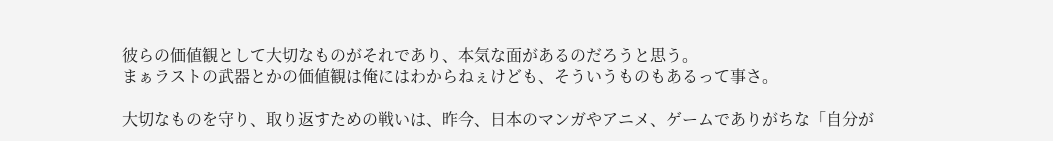彼らの価値観として大切なものがそれであり、本気な面があるのだろうと思う。
まぁラストの武器とかの価値観は俺にはわからねぇけども、そういうものもあるって事さ。

大切なものを守り、取り返すための戦いは、昨今、日本のマンガやアニメ、ゲームでありがちな「自分が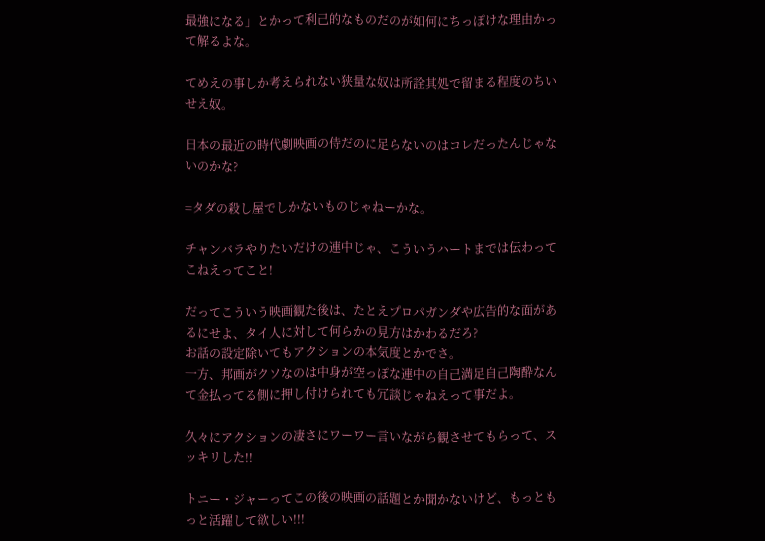最強になる」とかって利己的なものだのが如何にちっぽけな理由かって解るよな。

てめえの事しか考えられない狭量な奴は所詮其処で留まる程度のちいせえ奴。

日本の最近の時代劇映画の侍だのに足らないのはコレだったんじゃないのかな?

=タダの殺し屋でしかないものじゃねーかな。

チャンバラやりたいだけの連中じゃ、こういうハートまでは伝わってこねえってこと!

だってこういう映画観た後は、たとえプロパガンダや広告的な面があるにせよ、タイ人に対して何らかの見方はかわるだろ?
お話の設定除いてもアクションの本気度とかでさ。
一方、邦画がクソなのは中身が空っぽな連中の自己満足自己陶酔なんて金払ってる側に押し付けられても冗談じゃねえって事だよ。

久々にアクションの凄さにワーワー言いながら観させてもらって、スッキリした!!

トニー・ジャーってこの後の映画の話題とか聞かないけど、もっともっと活躍して欲しい!!!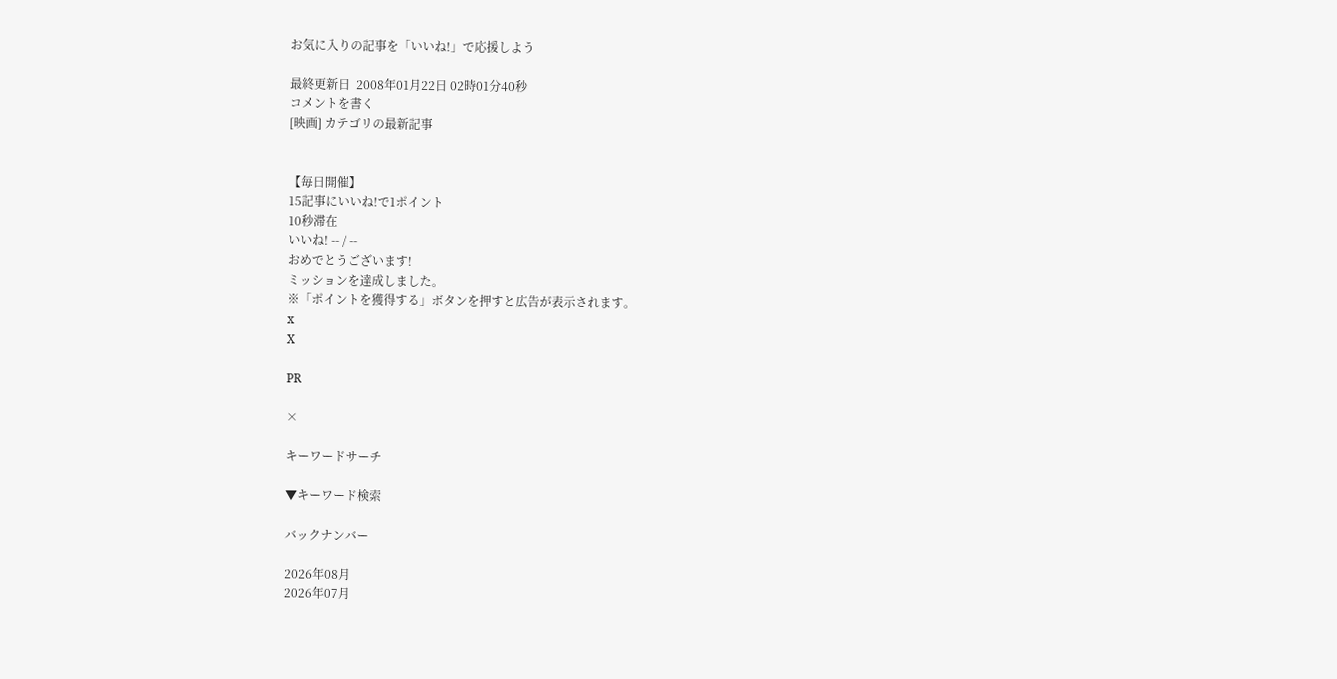お気に入りの記事を「いいね!」で応援しよう

最終更新日  2008年01月22日 02時01分40秒
コメントを書く
[映画] カテゴリの最新記事


【毎日開催】
15記事にいいね!で1ポイント
10秒滞在
いいね! -- / --
おめでとうございます!
ミッションを達成しました。
※「ポイントを獲得する」ボタンを押すと広告が表示されます。
x
X

PR

×

キーワードサーチ

▼キーワード検索

バックナンバー

2026年08月
2026年07月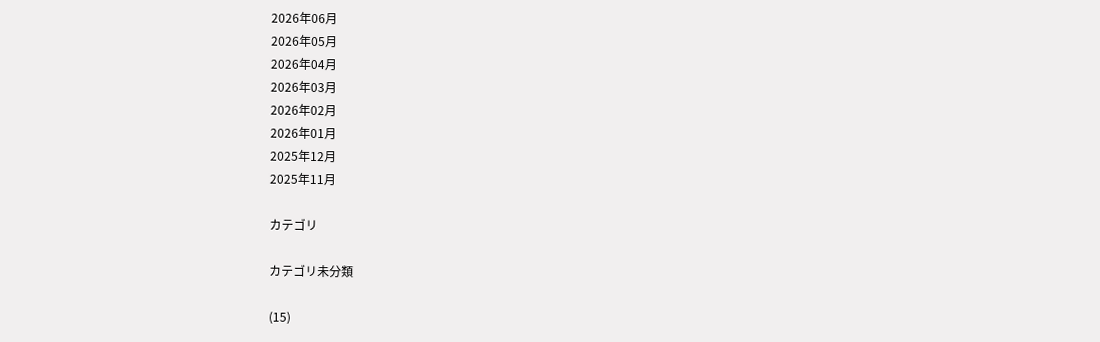2026年06月
2026年05月
2026年04月
2026年03月
2026年02月
2026年01月
2025年12月
2025年11月

カテゴリ

カテゴリ未分類

(15)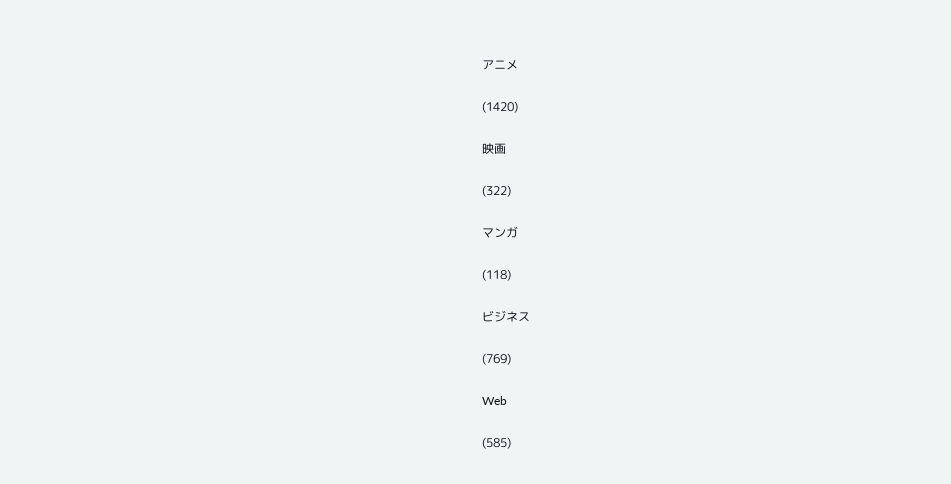アニメ

(1420)

映画

(322)

マンガ

(118)

ビジネス

(769)

Web

(585)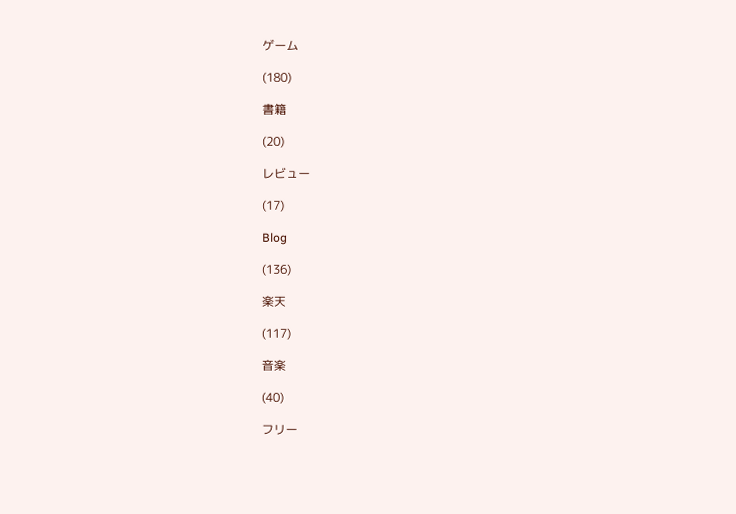ゲーム

(180)

書籍

(20)

レビュー

(17)

Blog

(136)

楽天

(117)

音楽

(40)

フリー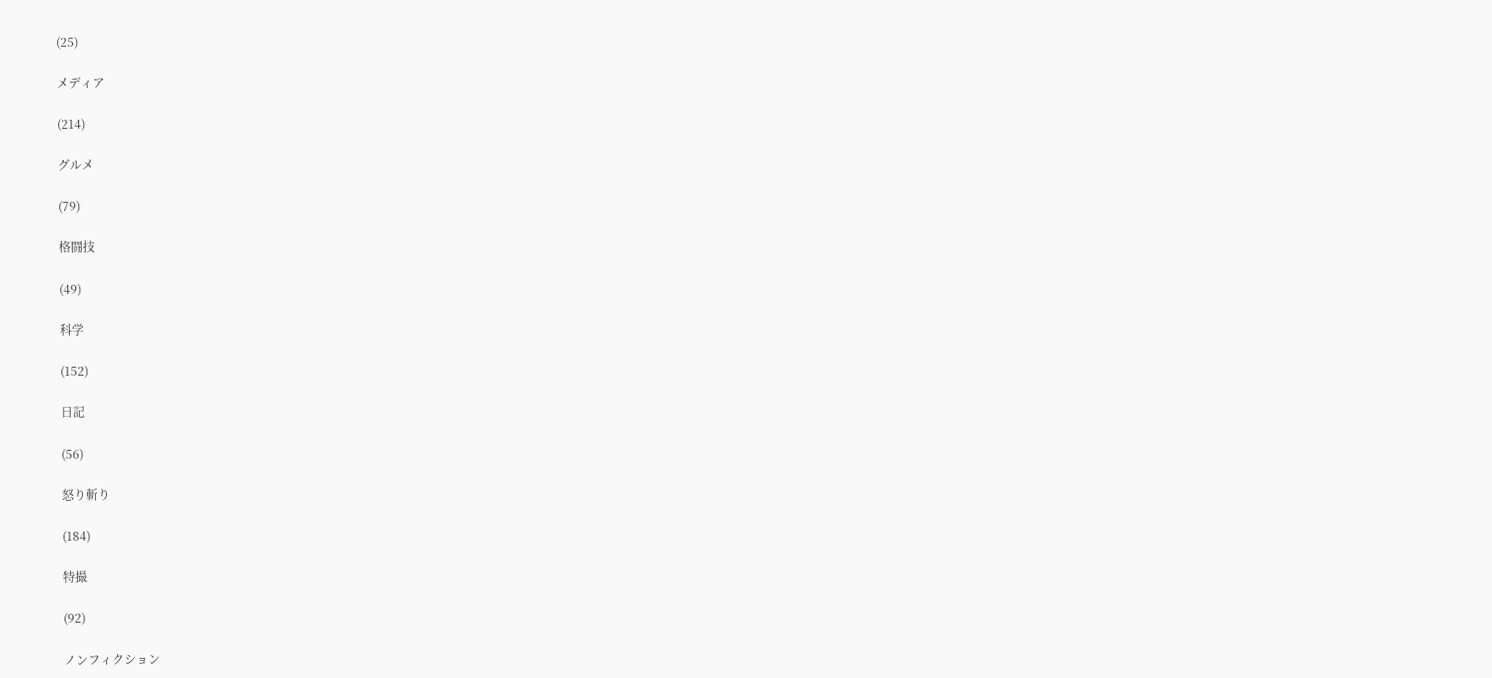(25)

メディア

(214)

グルメ

(79)

格闘技

(49)

科学

(152)

日記

(56)

怒り斬り

(184)

特撮

(92)

ノンフィクション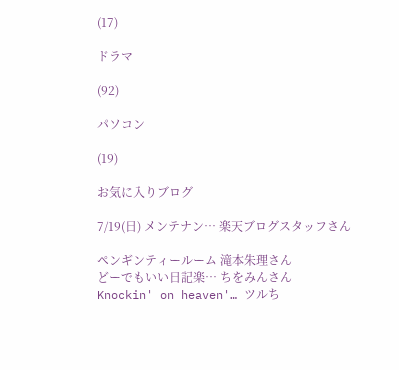(17)

ドラマ

(92)

パソコン

(19)

お気に入りブログ

7/19(日) メンテナン… 楽天ブログスタッフさん

ペンギンティールーム 滝本朱理さん
どーでもいい日記楽… ちをみんさん
Knockin' on heaven'… ツルち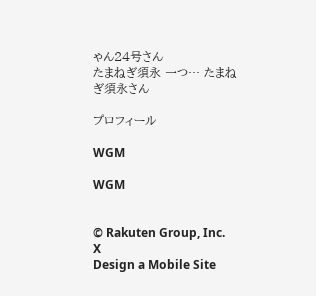ゃん24号さん
たまねぎ須永 一つ… たまねぎ須永さん

プロフィール

WGM

WGM


© Rakuten Group, Inc.
X
Design a Mobile Site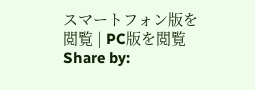スマートフォン版を閲覧 | PC版を閲覧
Share by: